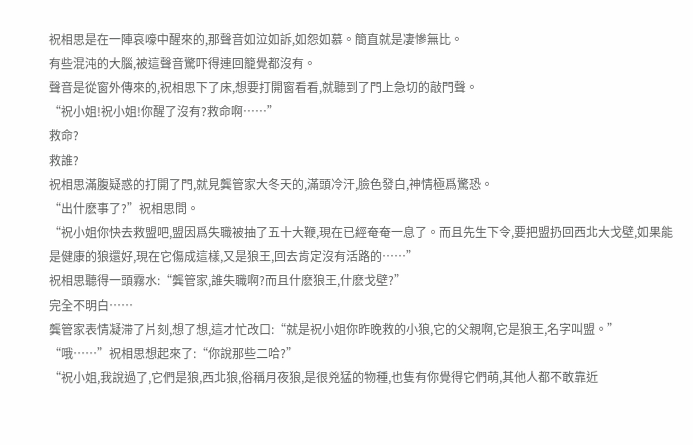祝相思是在一陣哀嚎中醒來的,那聲音如泣如訴,如怨如慕。簡直就是凄慘無比。
有些混沌的大腦,被這聲音驚吓得連回籠覺都沒有。
聲音是從窗外傳來的,祝相思下了床,想要打開窗看看,就聽到了門上急切的敲門聲。
“祝小姐!祝小姐!你醒了沒有?救命啊……”
救命?
救誰?
祝相思滿腹疑惑的打開了門,就見龔管家大冬天的,滿頭冷汗,臉色發白,神情極爲驚恐。
“出什麽事了?”祝相思問。
“祝小姐你快去救盟吧,盟因爲失職被抽了五十大鞭,現在已經奄奄一息了。而且先生下令,要把盟扔回西北大戈壁,如果能是健康的狼還好,現在它傷成這樣,又是狼王,回去肯定沒有活路的……”
祝相思聽得一頭霧水:“龔管家,誰失職啊?而且什麽狼王,什麽戈壁?”
完全不明白……
龔管家表情凝滞了片刻,想了想,這才忙改口:“就是祝小姐你昨晚救的小狼,它的父親啊,它是狼王,名字叫盟。”
“哦……”祝相思想起來了:“你說那些二哈?”
“祝小姐,我說過了,它們是狼,西北狼,俗稱月夜狼,是很兇猛的物種,也隻有你覺得它們萌,其他人都不敢靠近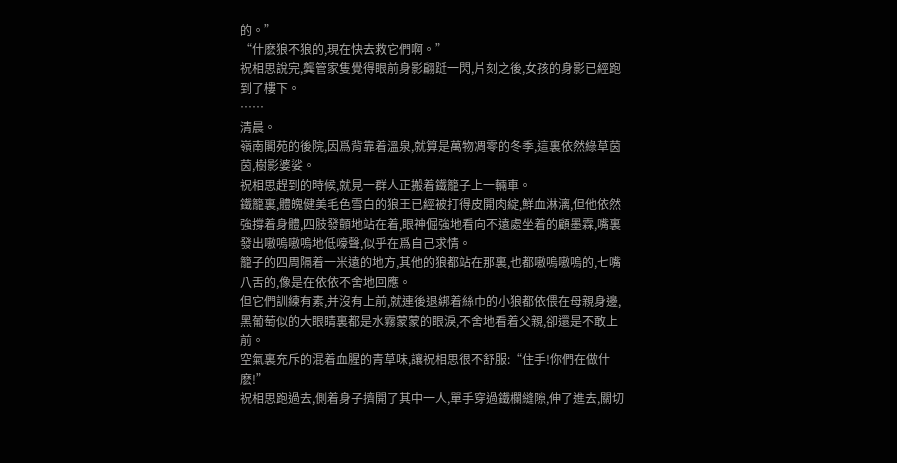的。”
“什麽狼不狼的,現在快去救它們啊。”
祝相思說完,龔管家隻覺得眼前身影翩跹一閃,片刻之後,女孩的身影已經跑到了樓下。
……
清晨。
嶺南閣苑的後院,因爲背靠着溫泉,就算是萬物凋零的冬季,這裏依然綠草茵茵,樹影婆娑。
祝相思趕到的時候,就見一群人正搬着鐵籠子上一輛車。
鐵籠裏,體魄健美毛色雪白的狼王已經被打得皮開肉綻,鮮血淋漓,但他依然強撐着身體,四肢發顫地站在着,眼神倔強地看向不遠處坐着的顧墨霖,嘴裏發出嗷嗚嗷嗚地低嚎聲,似乎在爲自己求情。
籠子的四周隔着一米遠的地方,其他的狼都站在那裏,也都嗷嗚嗷嗚的,七嘴八舌的,像是在依依不舍地回應。
但它們訓練有素,并沒有上前,就連後退綁着絲巾的小狼都依偎在母親身邊,黑葡萄似的大眼睛裏都是水霧蒙蒙的眼淚,不舍地看着父親,卻還是不敢上前。
空氣裏充斥的混着血腥的青草味,讓祝相思很不舒服:“住手!你們在做什麽!”
祝相思跑過去,側着身子擠開了其中一人,單手穿過鐵欄縫隙,伸了進去,關切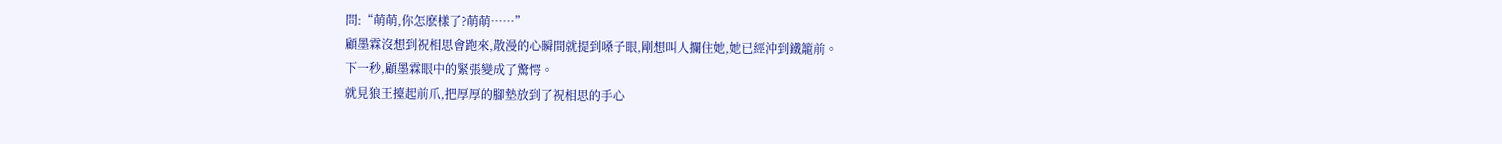問:“萌萌,你怎麽樣了?萌萌……”
顧墨霖沒想到祝相思會跑來,散漫的心瞬間就提到嗓子眼,剛想叫人攔住她,她已經沖到鐵籠前。
下一秒,顧墨霖眼中的緊張變成了驚愕。
就見狼王擡起前爪,把厚厚的腳墊放到了祝相思的手心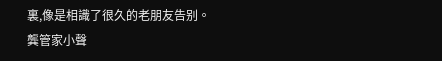裏,像是相識了很久的老朋友告别。
龔管家小聲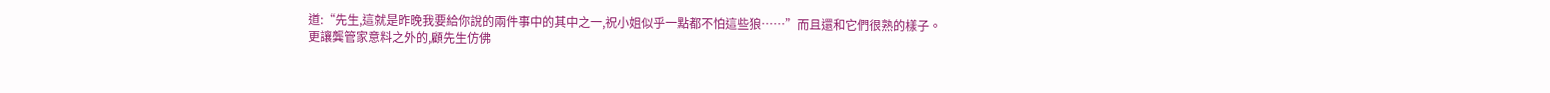道:“先生,這就是昨晚我要給你說的兩件事中的其中之一,祝小姐似乎一點都不怕這些狼……”而且還和它們很熟的樣子。
更讓龔管家意料之外的,顧先生仿佛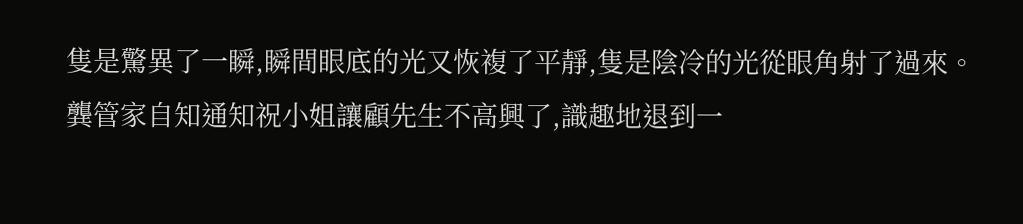隻是驚異了一瞬,瞬間眼底的光又恢複了平靜,隻是陰冷的光從眼角射了過來。
龔管家自知通知祝小姐讓顧先生不高興了,識趣地退到一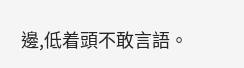邊,低着頭不敢言語。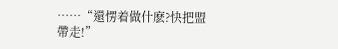……“還愣着做什麽?快把盟帶走!”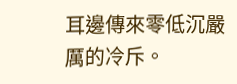耳邊傳來零低沉嚴厲的冷斥。